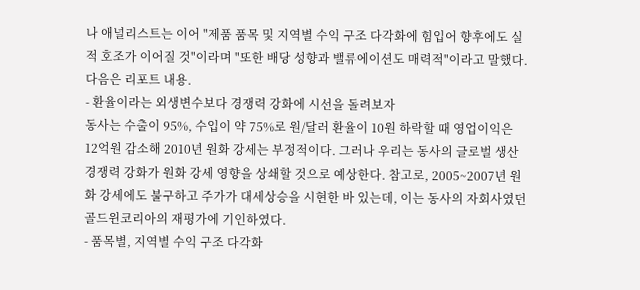나 애널리스트는 이어 "제품 품목 및 지역별 수익 구조 다각화에 힘입어 향후에도 실적 호조가 이어질 것"이라며 "또한 배당 성향과 밸류에이션도 매력적"이라고 말했다.
다음은 리포트 내용.
- 환율이라는 외생변수보다 경쟁력 강화에 시선을 돌려보자
동사는 수출이 95%, 수입이 약 75%로 원/달러 환율이 10원 하락할 때 영업이익은 12억원 감소해 2010년 원화 강세는 부정적이다. 그러나 우리는 동사의 글로벌 생산 경쟁력 강화가 원화 강세 영향을 상쇄할 것으로 예상한다. 참고로, 2005~2007년 원화 강세에도 불구하고 주가가 대세상승을 시현한 바 있는데, 이는 동사의 자회사였던 골드윈코리아의 재평가에 기인하였다.
- 품목별, 지역별 수익 구조 다각화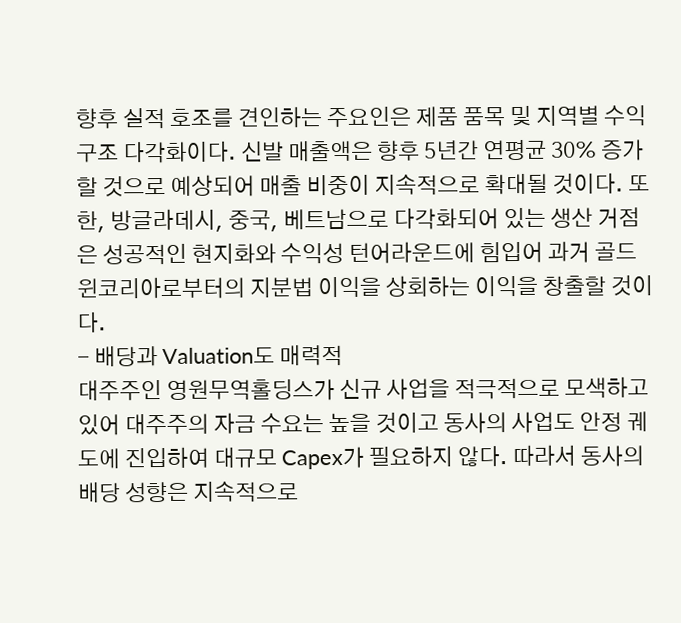향후 실적 호조를 견인하는 주요인은 제품 품목 및 지역별 수익 구조 다각화이다. 신발 매출액은 향후 5년간 연평균 30% 증가할 것으로 예상되어 매출 비중이 지속적으로 확대될 것이다. 또한, 방글라데시, 중국, 베트남으로 다각화되어 있는 생산 거점은 성공적인 현지화와 수익성 턴어라운드에 힘입어 과거 골드윈코리아로부터의 지분법 이익을 상회하는 이익을 창출할 것이다.
- 배당과 Valuation도 매력적
대주주인 영원무역홀딩스가 신규 사업을 적극적으로 모색하고 있어 대주주의 자금 수요는 높을 것이고 동사의 사업도 안정 궤도에 진입하여 대규모 Capex가 필요하지 않다. 따라서 동사의 배당 성향은 지속적으로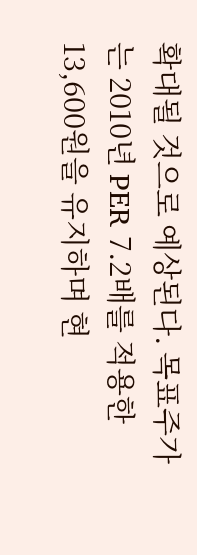확대될 것으로 예상된다. 목표주가는 2010년 PER 7.2배를 적용한 13,600원을 유지하며 현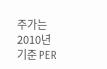주가는 2010년 기준 PER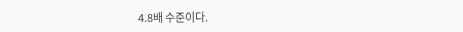4.8배 수준이다.